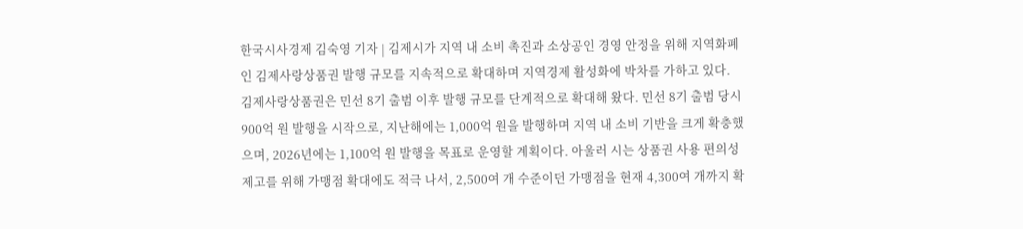한국시사경제 김숙영 기자 | 김제시가 지역 내 소비 촉진과 소상공인 경영 안정을 위해 지역화폐인 김제사랑상품권 발행 규모를 지속적으로 확대하며 지역경제 활성화에 박차를 가하고 있다. 김제사랑상품권은 민선 8기 출범 이후 발행 규모를 단계적으로 확대해 왔다. 민선 8기 출범 당시 900억 원 발행을 시작으로, 지난해에는 1,000억 원을 발행하며 지역 내 소비 기반을 크게 확충했으며, 2026년에는 1,100억 원 발행을 목표로 운영할 계획이다. 아울러 시는 상품권 사용 편의성 제고를 위해 가맹점 확대에도 적극 나서, 2,500여 개 수준이던 가맹점을 현재 4,300여 개까지 확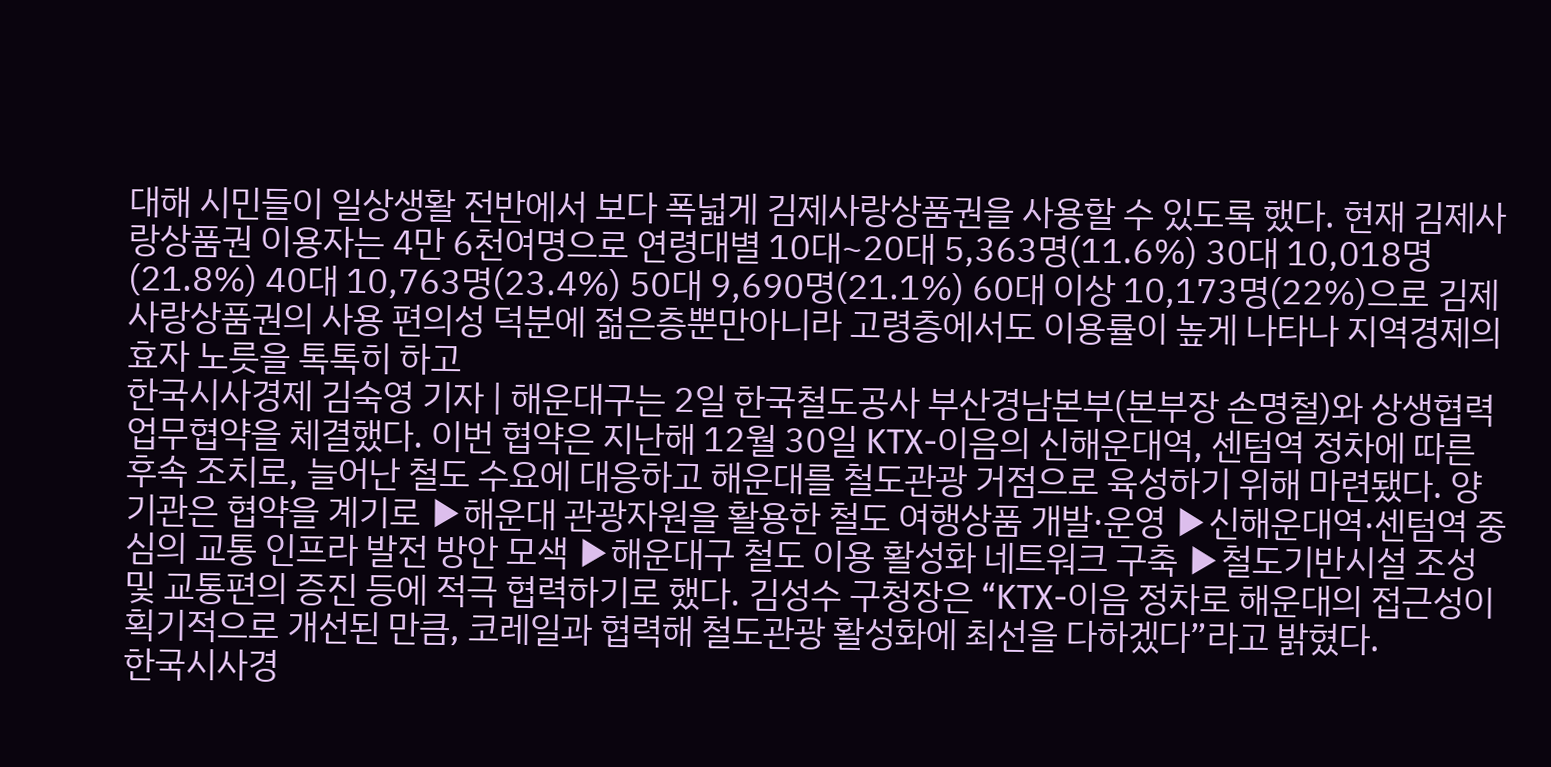대해 시민들이 일상생활 전반에서 보다 폭넓게 김제사랑상품권을 사용할 수 있도록 했다. 현재 김제사랑상품권 이용자는 4만 6천여명으로 연령대별 10대~20대 5,363명(11.6%) 30대 10,018명(21.8%) 40대 10,763명(23.4%) 50대 9,690명(21.1%) 60대 이상 10,173명(22%)으로 김제사랑상품권의 사용 편의성 덕분에 젊은층뿐만아니라 고령층에서도 이용률이 높게 나타나 지역경제의 효자 노릇을 톡톡히 하고
한국시사경제 김숙영 기자 | 해운대구는 2일 한국철도공사 부산경남본부(본부장 손명철)와 상생협력 업무협약을 체결했다. 이번 협약은 지난해 12월 30일 KTX-이음의 신해운대역, 센텀역 정차에 따른 후속 조치로, 늘어난 철도 수요에 대응하고 해운대를 철도관광 거점으로 육성하기 위해 마련됐다. 양 기관은 협약을 계기로 ▶해운대 관광자원을 활용한 철도 여행상품 개발·운영 ▶신해운대역·센텀역 중심의 교통 인프라 발전 방안 모색 ▶해운대구 철도 이용 활성화 네트워크 구축 ▶철도기반시설 조성 및 교통편의 증진 등에 적극 협력하기로 했다. 김성수 구청장은 “KTX-이음 정차로 해운대의 접근성이 획기적으로 개선된 만큼, 코레일과 협력해 철도관광 활성화에 최선을 다하겠다”라고 밝혔다.
한국시사경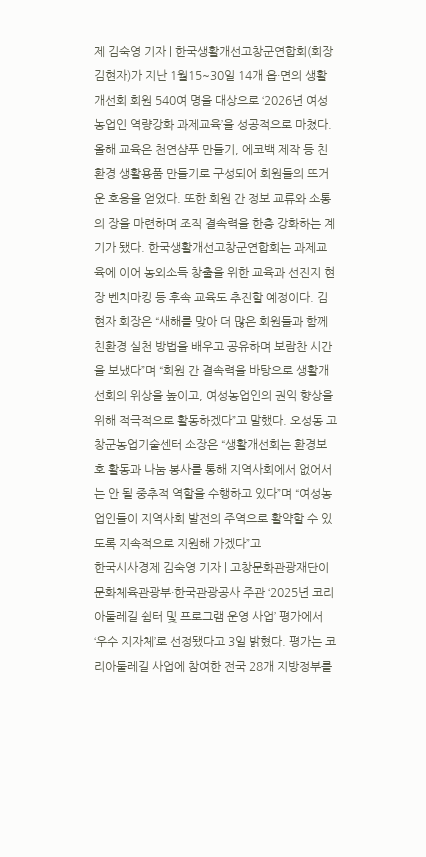제 김숙영 기자 | 한국생활개선고창군연합회(회장 김현자)가 지난 1월15~30일 14개 읍·면의 생활개선회 회원 540여 명을 대상으로 ‘2026년 여성농업인 역량강화 과제교육’을 성공적으로 마쳤다. 올해 교육은 천연샴푸 만들기, 에코백 제작 등 친환경 생활용품 만들기로 구성되어 회원들의 뜨거운 호응을 얻었다. 또한 회원 간 정보 교류와 소통의 장을 마련하며 조직 결속력을 한층 강화하는 계기가 됐다. 한국생활개선고창군연합회는 과제교육에 이어 농외소득 창출을 위한 교육과 선진지 현장 벤치마킹 등 후속 교육도 추진할 예정이다. 김현자 회장은 “새해를 맞아 더 많은 회원들과 함께 친환경 실천 방법을 배우고 공유하며 보람찬 시간을 보냈다”며 “회원 간 결속력을 바탕으로 생활개선회의 위상을 높이고, 여성농업인의 권익 향상을 위해 적극적으로 활동하겠다”고 말했다. 오성동 고창군농업기술센터 소장은 “생활개선회는 환경보호 활동과 나눔 봉사를 통해 지역사회에서 없어서는 안 될 중추적 역할을 수행하고 있다”며 “여성농업인들이 지역사회 발전의 주역으로 활약할 수 있도록 지속적으로 지원해 가겠다”고
한국시사경제 김숙영 기자 | 고창문화관광재단이 문화체육관광부·한국관광공사 주관 ‘2025년 코리아둘레길 쉼터 및 프로그램 운영 사업’ 평가에서 ‘우수 지자체’로 선정됐다고 3일 밝혔다. 평가는 코리아둘레길 사업에 참여한 전국 28개 지방정부를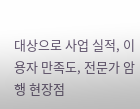대상으로 사업 실적, 이용자 만족도, 전문가 암행 현장점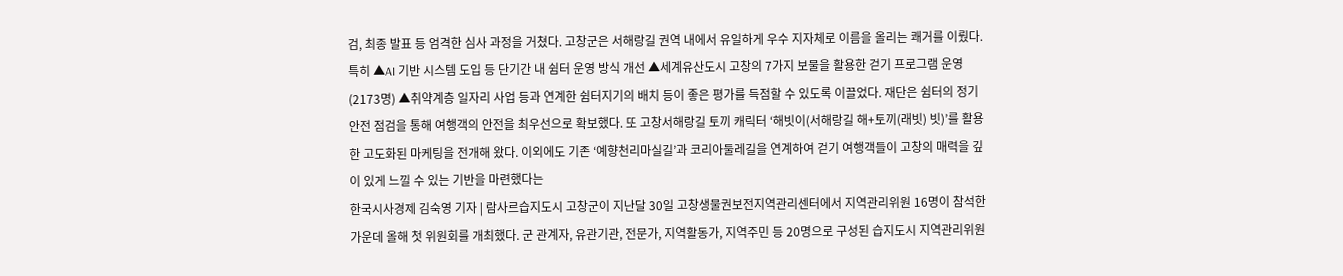검, 최종 발표 등 엄격한 심사 과정을 거쳤다. 고창군은 서해랑길 권역 내에서 유일하게 우수 지자체로 이름을 올리는 쾌거를 이뤘다. 특히 ▲AI 기반 시스템 도입 등 단기간 내 쉼터 운영 방식 개선 ▲세계유산도시 고창의 7가지 보물을 활용한 걷기 프로그램 운영(2173명) ▲취약계층 일자리 사업 등과 연계한 쉼터지기의 배치 등이 좋은 평가를 득점할 수 있도록 이끌었다. 재단은 쉼터의 정기 안전 점검을 통해 여행객의 안전을 최우선으로 확보했다. 또 고창서해랑길 토끼 캐릭터 ‘해빗이(서해랑길 해+토끼(래빗) 빗)’를 활용한 고도화된 마케팅을 전개해 왔다. 이외에도 기존 ‘예향천리마실길’과 코리아둘레길을 연계하여 걷기 여행객들이 고창의 매력을 깊이 있게 느낄 수 있는 기반을 마련했다는
한국시사경제 김숙영 기자 | 람사르습지도시 고창군이 지난달 30일 고창생물권보전지역관리센터에서 지역관리위원 16명이 참석한 가운데 올해 첫 위원회를 개최했다. 군 관계자, 유관기관, 전문가, 지역활동가, 지역주민 등 20명으로 구성된 습지도시 지역관리위원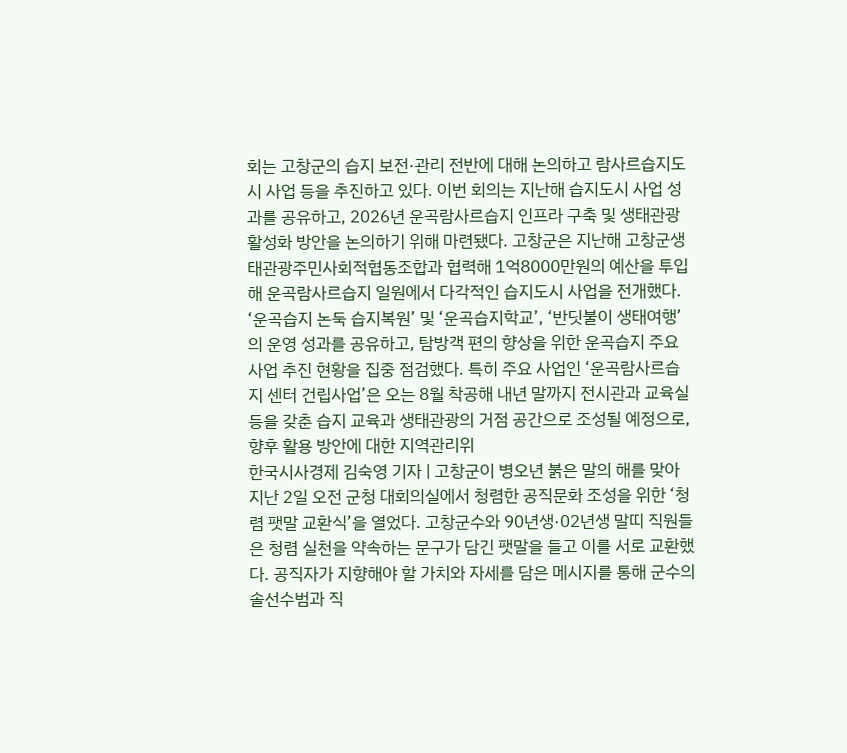회는 고창군의 습지 보전·관리 전반에 대해 논의하고 람사르습지도시 사업 등을 추진하고 있다. 이번 회의는 지난해 습지도시 사업 성과를 공유하고, 2026년 운곡람사르습지 인프라 구축 및 생태관광 활성화 방안을 논의하기 위해 마련됐다. 고창군은 지난해 고창군생태관광주민사회적협동조합과 협력해 1억8000만원의 예산을 투입해 운곡람사르습지 일원에서 다각적인 습지도시 사업을 전개했다. ‘운곡습지 논둑 습지복원’ 및 ‘운곡습지학교’, ‘반딧불이 생태여행’의 운영 성과를 공유하고, 탐방객 편의 향상을 위한 운곡습지 주요 사업 추진 현황을 집중 점검했다. 특히 주요 사업인 ‘운곡람사르습지 센터 건립사업’은 오는 8월 착공해 내년 말까지 전시관과 교육실 등을 갖춘 습지 교육과 생태관광의 거점 공간으로 조성될 예정으로, 향후 활용 방안에 대한 지역관리위
한국시사경제 김숙영 기자 | 고창군이 병오년 붉은 말의 해를 맞아 지난 2일 오전 군청 대회의실에서 청렴한 공직문화 조성을 위한 ‘청렴 팻말 교환식’을 열었다. 고창군수와 90년생·02년생 말띠 직원들은 청렴 실천을 약속하는 문구가 담긴 팻말을 들고 이를 서로 교환했다. 공직자가 지향해야 할 가치와 자세를 담은 메시지를 통해 군수의 솔선수범과 직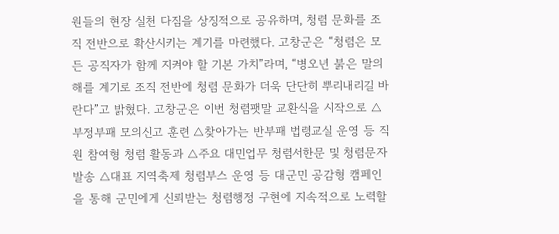원들의 현장 실천 다짐을 상징적으로 공유하며, 청렴 문화를 조직 전반으로 확산시키는 계기를 마련했다. 고창군은 “청렴은 모든 공직자가 함께 지켜야 할 기본 가치”라며, “병오년 붉은 말의 해를 계기로 조직 전반에 청렴 문화가 더욱 단단히 뿌리내리길 바란다”고 밝혔다. 고창군은 이번 청렴팻말 교환식을 시작으로 △부정부패 모의신고 훈련 △찾아가는 반부패 법령교실 운영 등 직원 참여형 청렴 활동과 △주요 대민업무 청렴서한문 및 청렴문자 발송 △대표 지역축제 청렴부스 운영 등 대군민 공감형 캠페인을 통해 군민에게 신뢰받는 청렴행정 구현에 지속적으로 노력할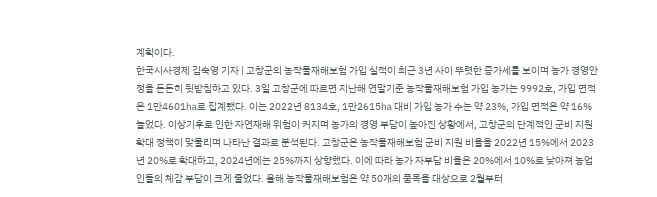계획이다.
한국시사경제 김숙영 기자 | 고창군의 농작물재해보험 가입 실적이 최근 3년 사이 뚜렷한 증가세를 보이며 농가 경영안정을 든든히 뒷받침하고 있다. 3일 고창군에 따르면 지난해 연말기준 농작물재해보험 가입 농가는 9992호, 가입 면적은 1만4601㏊로 집계됐다. 이는 2022년 8134호, 1만2615㏊ 대비 가입 농가 수는 약 23%, 가입 면적은 약 16%늘었다. 이상기후로 인한 자연재해 위험이 커지며 농가의 경영 부담이 높아진 상황에서, 고창군의 단계적인 군비 지원 확대 정책이 맞물리며 나타난 결과로 분석된다. 고창군은 농작물재해보험 군비 지원 비율을 2022년 15%에서 2023년 20%로 확대하고, 2024년에는 25%까지 상향했다. 이에 따라 농가 자부담 비율은 20%에서 10%로 낮아져 농업인들의 체감 부담이 크게 줄었다. 올해 농작물재해보험은 약 50개의 품목을 대상으로 2월부터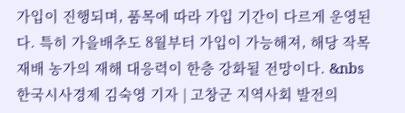가입이 진행되며, 품목에 따라 가입 기간이 다르게 운영된다. 특히 가을배추도 8월부터 가입이 가능해져, 해당 작목 재배 농가의 재해 대응력이 한층 강화될 전망이다. &nbs
한국시사경제 김숙영 기자 | 고창군 지역사회 발전의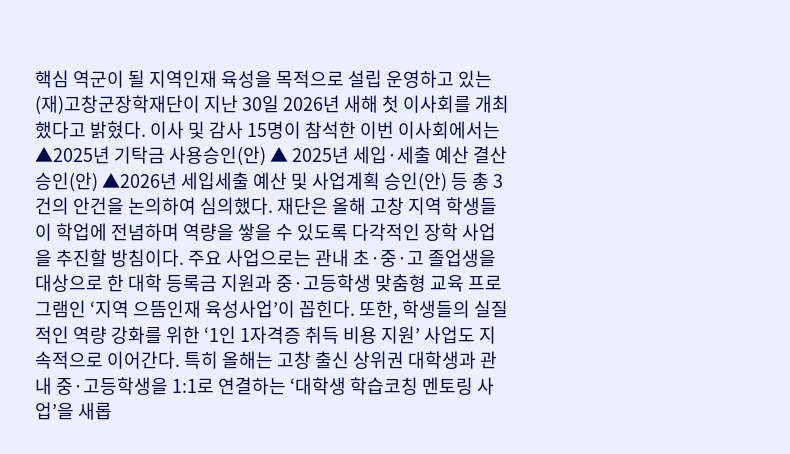핵심 역군이 될 지역인재 육성을 목적으로 설립 운영하고 있는 (재)고창군장학재단이 지난 30일 2026년 새해 첫 이사회를 개최했다고 밝혔다. 이사 및 감사 15명이 참석한 이번 이사회에서는 ▲2025년 기탁금 사용승인(안) ▲ 2025년 세입·세출 예산 결산 승인(안) ▲2026년 세입세출 예산 및 사업계획 승인(안) 등 총 3건의 안건을 논의하여 심의했다. 재단은 올해 고창 지역 학생들이 학업에 전념하며 역량을 쌓을 수 있도록 다각적인 장학 사업을 추진할 방침이다. 주요 사업으로는 관내 초·중·고 졸업생을 대상으로 한 대학 등록금 지원과 중·고등학생 맞춤형 교육 프로그램인 ‘지역 으뜸인재 육성사업’이 꼽힌다. 또한, 학생들의 실질적인 역량 강화를 위한 ‘1인 1자격증 취득 비용 지원’ 사업도 지속적으로 이어간다. 특히 올해는 고창 출신 상위권 대학생과 관내 중·고등학생을 1:1로 연결하는 ‘대학생 학습코칭 멘토링 사업’을 새롭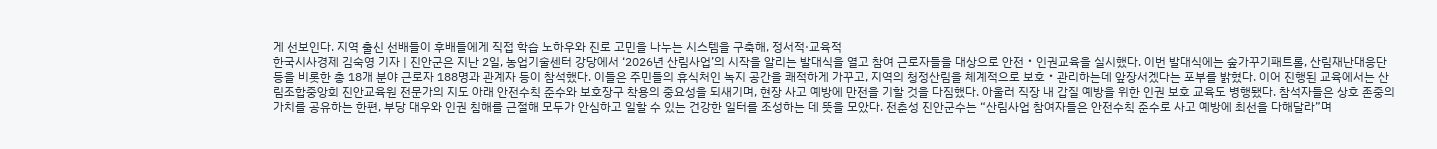게 선보인다. 지역 출신 선배들이 후배들에게 직접 학습 노하우와 진로 고민을 나누는 시스템을 구축해, 정서적·교육적
한국시사경제 김숙영 기자 | 진안군은 지난 2일, 농업기술센터 강당에서 ‘2026년 산림사업’의 시작을 알리는 발대식을 열고 참여 근로자들을 대상으로 안전・인권교육을 실시했다. 이번 발대식에는 숲가꾸기패트롤, 산림재난대응단 등을 비롯한 총 18개 분야 근로자 188명과 관계자 등이 참석했다. 이들은 주민들의 휴식처인 녹지 공간을 쾌적하게 가꾸고, 지역의 청정산림을 체계적으로 보호‧관리하는데 앞장서겠다는 포부를 밝혔다. 이어 진행된 교육에서는 산림조합중앙회 진안교육원 전문가의 지도 아래 안전수칙 준수와 보호장구 착용의 중요성을 되새기며, 현장 사고 예방에 만전을 기할 것을 다짐했다. 아울러 직장 내 갑질 예방을 위한 인권 보호 교육도 병행됐다. 참석자들은 상호 존중의 가치를 공유하는 한편, 부당 대우와 인권 침해를 근절해 모두가 안심하고 일할 수 있는 건강한 일터를 조성하는 데 뜻을 모았다. 전춘성 진안군수는 “산림사업 참여자들은 안전수칙 준수로 사고 예방에 최선을 다해달라”며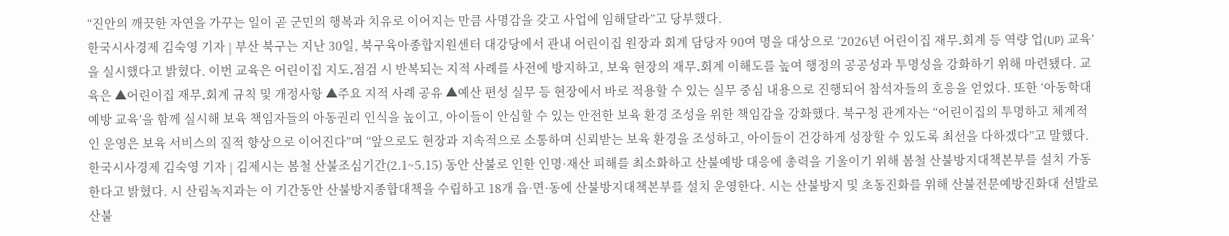“진안의 깨끗한 자연을 가꾸는 일이 곧 군민의 행복과 치유로 이어지는 만큼 사명감을 갖고 사업에 임해달라”고 당부했다.
한국시사경제 김숙영 기자 | 부산 북구는 지난 30일, 북구육아종합지원센터 대강당에서 관내 어린이집 원장과 회계 담당자 90여 명을 대상으로 ‘2026년 어린이집 재무․회계 등 역량 업(UP) 교육’을 실시했다고 밝혔다. 이번 교육은 어린이집 지도․점검 시 반복되는 지적 사례를 사전에 방지하고, 보육 현장의 재무․회계 이해도를 높여 행정의 공공성과 투명성을 강화하기 위해 마련됐다. 교육은 ▲어린이집 재무․회계 규칙 및 개정사항 ▲주요 지적 사례 공유 ▲예산 편성 실무 등 현장에서 바로 적용할 수 있는 실무 중심 내용으로 진행되어 참석자들의 호응을 얻었다. 또한 ‘아동학대 예방 교육’을 함께 실시해 보육 책임자들의 아동권리 인식을 높이고, 아이들이 안심할 수 있는 안전한 보육 환경 조성을 위한 책임감을 강화했다. 북구청 관계자는 “어린이집의 투명하고 체계적인 운영은 보육 서비스의 질적 향상으로 이어진다”며 “앞으로도 현장과 지속적으로 소통하며 신뢰받는 보육 환경을 조성하고, 아이들이 건강하게 성장할 수 있도록 최선을 다하겠다”고 말했다.
한국시사경제 김숙영 기자 | 김제시는 봄철 산불조심기간(2.1~5.15) 동안 산불로 인한 인명·재산 피해를 최소화하고 산불예방 대응에 총력을 기울이기 위해 봄철 산불방지대책본부를 설치 가동한다고 밝혔다. 시 산림녹지과는 이 기간동안 산불방지종합대책을 수립하고 18개 읍·면·동에 산불방지대책본부를 설치 운영한다. 시는 산불방지 및 초동진화를 위해 산불전문예방진화대 선발로 산불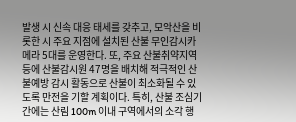발생 시 신속 대응 태세를 갖추고, 모악산을 비롯한 시 주요 지점에 설치된 산불 무인감시카메라 5대를 운영한다. 또, 주요 산불취약지역 등에 산불감시원 47명을 배치해 적극적인 산불예방 감시 활동으로 산불이 최소화될 수 있도록 만전을 기할 계획이다. 특히, 산불 조심기간에는 산림 100m 이내 구역에서의 소각 행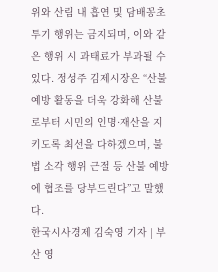위와 산림 내 흡연 및 담배꽁초 투기 행위는 금지되며, 이와 같은 행위 시 과태료가 부과될 수 있다. 정성주 김제시장은 “산불예방 활동을 더욱 강화해 산불로부터 시민의 인명·재산을 지키도록 최선을 다하겠으며, 불법 소각 행위 근절 등 산불 예방에 협조를 당부드린다”고 말했다.
한국시사경제 김숙영 기자 | 부산 영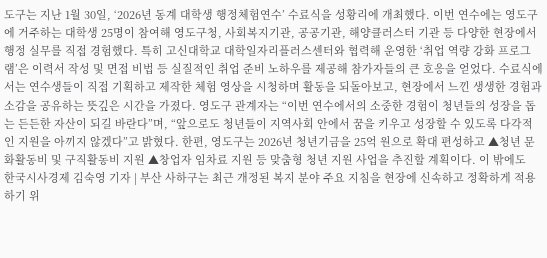도구는 지난 1월 30일, ‘2026년 동계 대학생 행정체험연수’ 수료식을 성황리에 개최했다. 이번 연수에는 영도구에 거주하는 대학생 25명이 참여해 영도구청, 사회복지기관, 공공기관, 해양클러스터 기관 등 다양한 현장에서 행정 실무를 직접 경험했다. 특히 고신대학교 대학일자리플러스센터와 협력해 운영한 ‘취업 역량 강화 프로그램’은 이력서 작성 및 면접 비법 등 실질적인 취업 준비 노하우를 제공해 참가자들의 큰 호응을 얻었다. 수료식에서는 연수생들이 직접 기획하고 제작한 체험 영상을 시청하며 활동을 되돌아보고, 현장에서 느낀 생생한 경험과 소감을 공유하는 뜻깊은 시간을 가졌다. 영도구 관계자는 “이번 연수에서의 소중한 경험이 청년들의 성장을 돕는 든든한 자산이 되길 바란다”며, “앞으로도 청년들이 지역사회 안에서 꿈을 키우고 성장할 수 있도록 다각적인 지원을 아끼지 않겠다”고 밝혔다. 한편, 영도구는 2026년 청년기금을 25억 원으로 확대 편성하고 ▲청년 문화활동비 및 구직활동비 지원 ▲창업자 임차료 지원 등 맞춤형 청년 지원 사업을 추진할 계획이다. 이 밖에도
한국시사경제 김숙영 기자 | 부산 사하구는 최근 개정된 복지 분야 주요 지침을 현장에 신속하고 정확하게 적용하기 위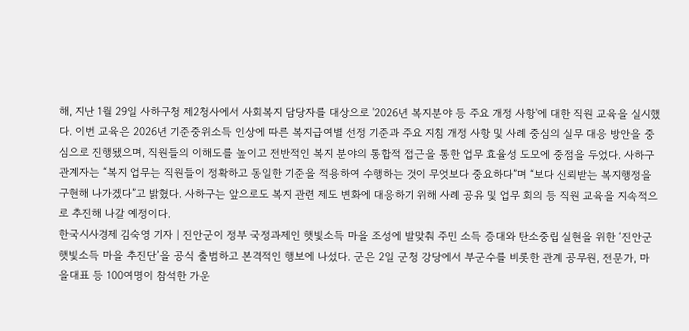해, 지난 1월 29일 사하구청 제2청사에서 사회복지 담당자를 대상으로 '2026년 복지분야 등 주요 개정 사항'에 대한 직원 교육을 실시했다. 이번 교육은 2026년 기준중위소득 인상에 따른 복지급여별 선정 기준과 주요 지침 개정 사항 및 사례 중심의 실무 대응 방안을 중심으로 진행됐으며, 직원들의 이해도를 높이고 전반적인 복지 분야의 통합적 접근을 통한 업무 효율성 도모에 중점을 두었다. 사하구 관계자는 “복지 업무는 직원들이 정확하고 동일한 기준을 적용하여 수행하는 것이 무엇보다 중요하다”며 “보다 신뢰받는 복지행정을 구현해 나가겠다”고 밝혔다. 사하구는 앞으로도 복지 관련 제도 변화에 대응하기 위해 사례 공유 및 업무 회의 등 직원 교육을 지속적으로 추진해 나갈 예정이다.
한국시사경제 김숙영 기자 | 진안군이 정부 국정과제인 햇빛소득 마을 조성에 발맞춰 주민 소득 증대와 탄소중립 실현을 위한 ‘진안군 햇빛소득 마을 추진단’을 공식 출범하고 본격적인 행보에 나섰다. 군은 2일 군청 강당에서 부군수를 비롯한 관계 공무원, 전문가, 마을대표 등 100여명이 참석한 가운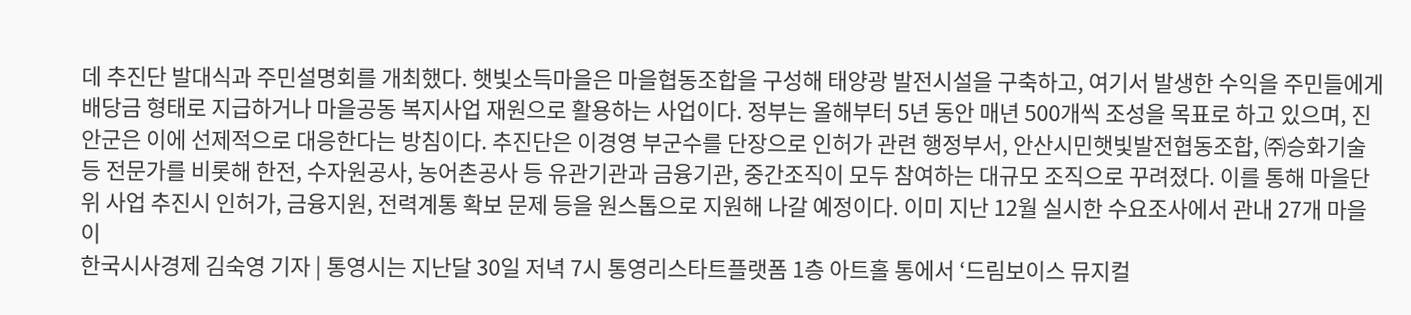데 추진단 발대식과 주민설명회를 개최했다. 햇빛소득마을은 마을협동조합을 구성해 태양광 발전시설을 구축하고, 여기서 발생한 수익을 주민들에게 배당금 형태로 지급하거나 마을공동 복지사업 재원으로 활용하는 사업이다. 정부는 올해부터 5년 동안 매년 500개씩 조성을 목표로 하고 있으며, 진안군은 이에 선제적으로 대응한다는 방침이다. 추진단은 이경영 부군수를 단장으로 인허가 관련 행정부서, 안산시민햇빛발전협동조합, ㈜승화기술 등 전문가를 비롯해 한전, 수자원공사, 농어촌공사 등 유관기관과 금융기관, 중간조직이 모두 참여하는 대규모 조직으로 꾸려졌다. 이를 통해 마을단위 사업 추진시 인허가, 금융지원, 전력계통 확보 문제 등을 원스톱으로 지원해 나갈 예정이다. 이미 지난 12월 실시한 수요조사에서 관내 27개 마을이
한국시사경제 김숙영 기자 | 통영시는 지난달 30일 저녁 7시 통영리스타트플랫폼 1층 아트홀 통에서 ‘드림보이스 뮤지컬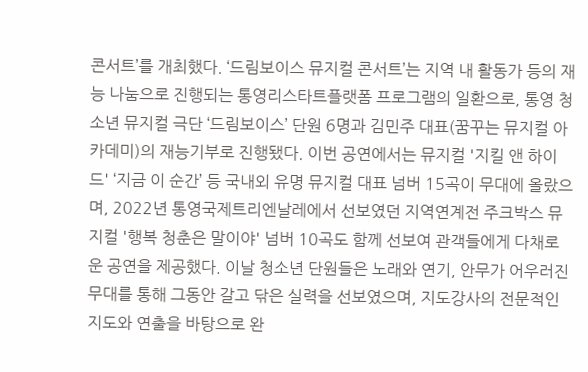콘서트’를 개최했다. ‘드림보이스 뮤지컬 콘서트’는 지역 내 활동가 등의 재능 나눔으로 진행되는 통영리스타트플랫폼 프로그램의 일환으로, 통영 청소년 뮤지컬 극단 ‘드림보이스’ 단원 6명과 김민주 대표(꿈꾸는 뮤지컬 아카데미)의 재능기부로 진행됐다. 이번 공연에서는 뮤지컬 '지킬 앤 하이드' ‘지금 이 순간’ 등 국내외 유명 뮤지컬 대표 넘버 15곡이 무대에 올랐으며, 2022년 통영국제트리엔날레에서 선보였던 지역연계전 주크박스 뮤지컬 '행복 청춘은 말이야' 넘버 10곡도 함께 선보여 관객들에게 다채로운 공연을 제공했다. 이날 청소년 단원들은 노래와 연기, 안무가 어우러진 무대를 통해 그동안 갈고 닦은 실력을 선보였으며, 지도강사의 전문적인 지도와 연출을 바탕으로 완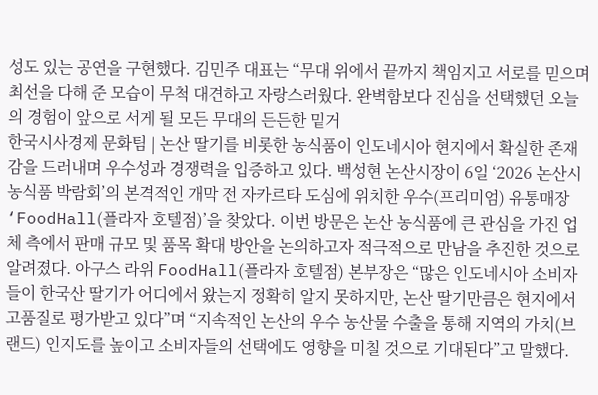성도 있는 공연을 구현했다. 김민주 대표는 “무대 위에서 끝까지 책임지고 서로를 믿으며 최선을 다해 준 모습이 무척 대견하고 자랑스러웠다. 완벽함보다 진심을 선택했던 오늘의 경험이 앞으로 서게 될 모든 무대의 든든한 밑거
한국시사경제 문화팀 | 논산 딸기를 비롯한 농식품이 인도네시아 현지에서 확실한 존재감을 드러내며 우수성과 경쟁력을 입증하고 있다. 백성현 논산시장이 6일 ‘2026 논산시 농식품 박람회’의 본격적인 개막 전 자카르타 도심에 위치한 우수(프리미엄) 유통매장‘FoodHall(플라자 호텔점)’을 찾았다. 이번 방문은 논산 농식품에 큰 관심을 가진 업체 측에서 판매 규모 및 품목 확대 방안을 논의하고자 적극적으로 만남을 추진한 것으로 알려졌다. 아구스 라위 FoodHall(플라자 호텔점) 본부장은 “많은 인도네시아 소비자들이 한국산 딸기가 어디에서 왔는지 정확히 알지 못하지만, 논산 딸기만큼은 현지에서 고품질로 평가받고 있다”며 “지속적인 논산의 우수 농산물 수출을 통해 지역의 가치(브랜드) 인지도를 높이고 소비자들의 선택에도 영향을 미칠 것으로 기대된다”고 말했다.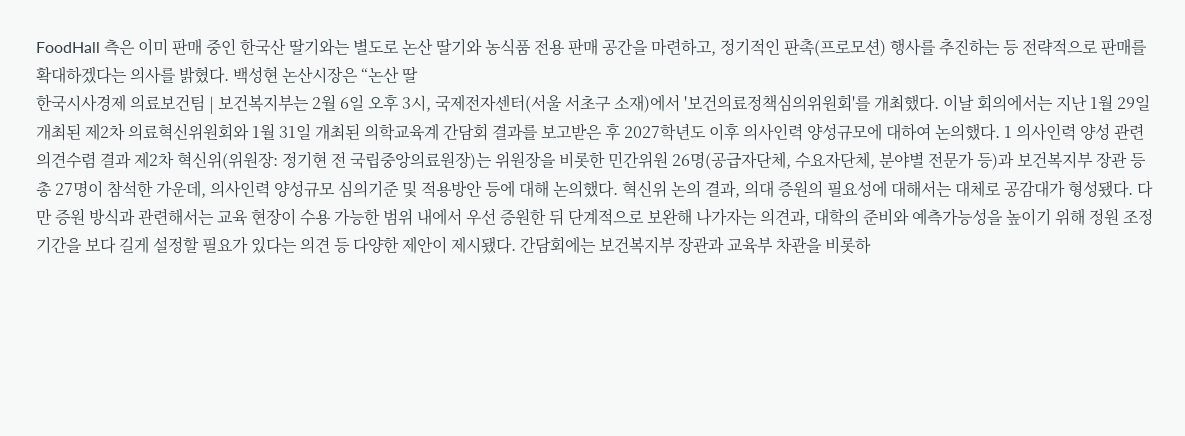FoodHall 측은 이미 판매 중인 한국산 딸기와는 별도로 논산 딸기와 농식품 전용 판매 공간을 마련하고, 정기적인 판촉(프로모션) 행사를 추진하는 등 전략적으로 판매를 확대하겠다는 의사를 밝혔다. 백성현 논산시장은 “논산 딸
한국시사경제 의료보건팀 | 보건복지부는 2월 6일 오후 3시, 국제전자센터(서울 서초구 소재)에서 '보건의료정책심의위원회'를 개최했다. 이날 회의에서는 지난 1월 29일 개최된 제2차 의료혁신위원회와 1월 31일 개최된 의학교육계 간담회 결과를 보고받은 후 2027학년도 이후 의사인력 양성규모에 대하여 논의했다. 1 의사인력 양성 관련 의견수렴 결과 제2차 혁신위(위원장: 정기현 전 국립중앙의료원장)는 위원장을 비롯한 민간위원 26명(공급자단체, 수요자단체, 분야별 전문가 등)과 보건복지부 장관 등 총 27명이 참석한 가운데, 의사인력 양성규모 심의기준 및 적용방안 등에 대해 논의했다. 혁신위 논의 결과, 의대 증원의 필요성에 대해서는 대체로 공감대가 형성됐다. 다만 증원 방식과 관련해서는 교육 현장이 수용 가능한 범위 내에서 우선 증원한 뒤 단계적으로 보완해 나가자는 의견과, 대학의 준비와 예측가능성을 높이기 위해 정원 조정기간을 보다 길게 설정할 필요가 있다는 의견 등 다양한 제안이 제시됐다. 간담회에는 보건복지부 장관과 교육부 차관을 비롯하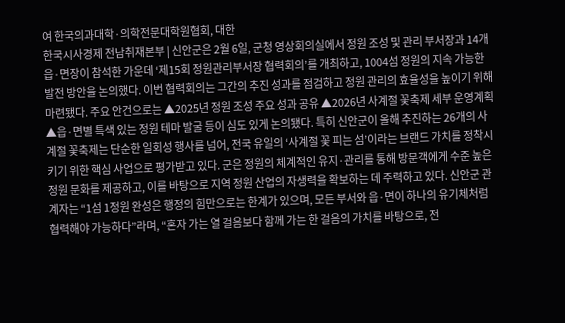여 한국의과대학·의학전문대학원협회, 대한
한국시사경제 전남취재본부 | 신안군은 2월 6일, 군청 영상회의실에서 정원 조성 및 관리 부서장과 14개 읍·면장이 참석한 가운데 ‘제15회 정원관리부서장 협력회의’를 개최하고, 1004섬 정원의 지속 가능한 발전 방안을 논의했다. 이번 협력회의는 그간의 추진 성과를 점검하고 정원 관리의 효율성을 높이기 위해 마련됐다. 주요 안건으로는 ▲2025년 정원 조성 주요 성과 공유 ▲2026년 사계절 꽃축제 세부 운영계획 ▲읍·면별 특색 있는 정원 테마 발굴 등이 심도 있게 논의됐다. 특히 신안군이 올해 추진하는 26개의 사계절 꽃축제는 단순한 일회성 행사를 넘어, 전국 유일의 ‘사계절 꽃 피는 섬’이라는 브랜드 가치를 정착시키기 위한 핵심 사업으로 평가받고 있다. 군은 정원의 체계적인 유지·관리를 통해 방문객에게 수준 높은 정원 문화를 제공하고, 이를 바탕으로 지역 정원 산업의 자생력을 확보하는 데 주력하고 있다. 신안군 관계자는 “1섬 1정원 완성은 행정의 힘만으로는 한계가 있으며, 모든 부서와 읍·면이 하나의 유기체처럼 협력해야 가능하다”라며, “혼자 가는 열 걸음보다 함께 가는 한 걸음의 가치를 바탕으로, 전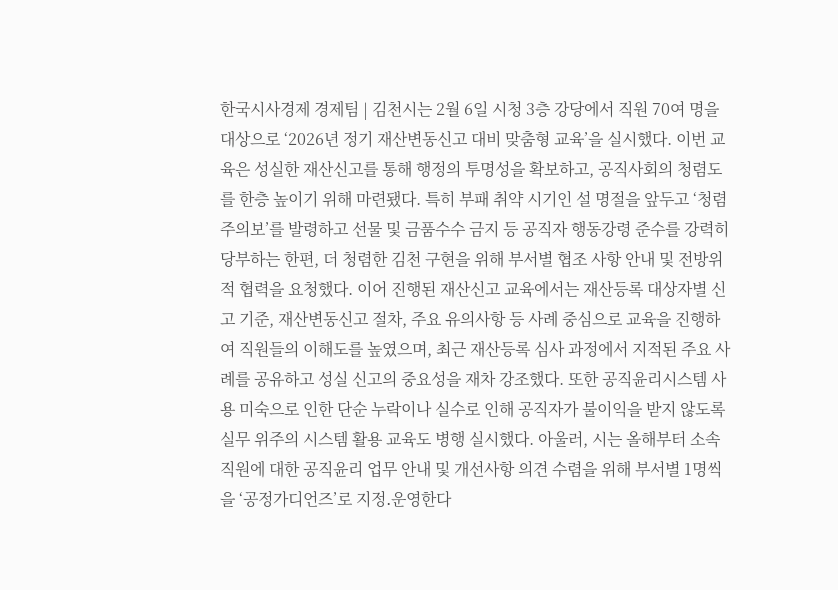한국시사경제 경제팀 | 김천시는 2월 6일 시청 3층 강당에서 직원 70여 명을 대상으로 ‘2026년 정기 재산변동신고 대비 맞춤형 교육’을 실시했다. 이번 교육은 성실한 재산신고를 통해 행정의 투명성을 확보하고, 공직사회의 청렴도를 한층 높이기 위해 마련됐다. 특히 부패 취약 시기인 설 명절을 앞두고 ‘청렴주의보’를 발령하고 선물 및 금품수수 금지 등 공직자 행동강령 준수를 강력히 당부하는 한편, 더 청렴한 김천 구현을 위해 부서별 협조 사항 안내 및 전방위적 협력을 요청했다. 이어 진행된 재산신고 교육에서는 재산등록 대상자별 신고 기준, 재산변동신고 절차, 주요 유의사항 등 사례 중심으로 교육을 진행하여 직원들의 이해도를 높였으며, 최근 재산등록 심사 과정에서 지적된 주요 사례를 공유하고 성실 신고의 중요성을 재차 강조했다. 또한 공직윤리시스템 사용 미숙으로 인한 단순 누락이나 실수로 인해 공직자가 불이익을 받지 않도록 실무 위주의 시스템 활용 교육도 병행 실시했다. 아울러, 시는 올해부터 소속 직원에 대한 공직윤리 업무 안내 및 개선사항 의견 수렴을 위해 부서별 1명씩을 ‘공정가디언즈’로 지정․운영한다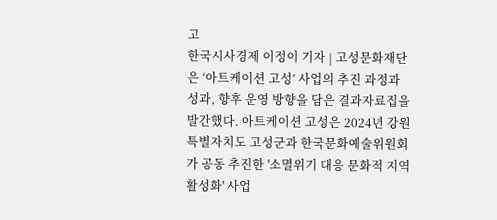고
한국시사경제 이정이 기자 | 고성문화재단은 ‘아트케이션 고성’ 사업의 추진 과정과 성과, 향후 운영 방향을 담은 결과자료집을 발간했다. 아트케이션 고성은 2024년 강원특별자치도 고성군과 한국문화예술위원회가 공동 추진한 '소멸위기 대응 문화적 지역활성화' 사업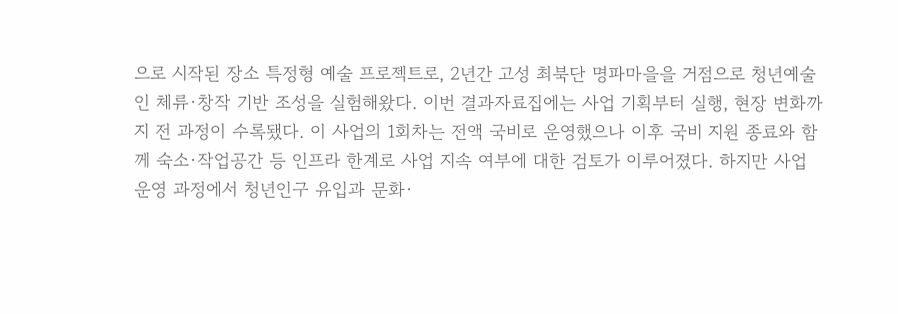으로 시작된 장소 특정형 예술 프로젝트로, 2년간 고성 최북단 명파마을을 거점으로 청년예술인 체류·창작 기반 조성을 실험해왔다. 이번 결과자료집에는 사업 기획부터 실행, 현장 변화까지 전 과정이 수록됐다. 이 사업의 1회차는 전액 국비로 운영했으나 이후 국비 지원 종료와 함께 숙소·작업공간 등 인프라 한계로 사업 지속 여부에 대한 검토가 이루어졌다. 하지만 사업 운영 과정에서 청년인구 유입과 문화·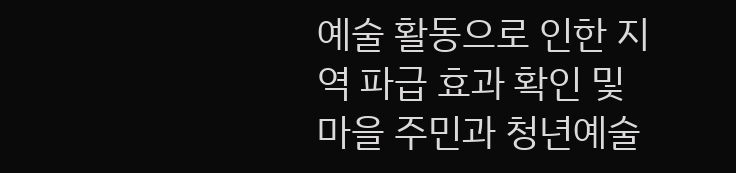예술 활동으로 인한 지역 파급 효과 확인 및 마을 주민과 청년예술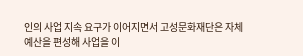인의 사업 지속 요구가 이어지면서 고성문화재단은 자체 예산을 편성해 사업을 이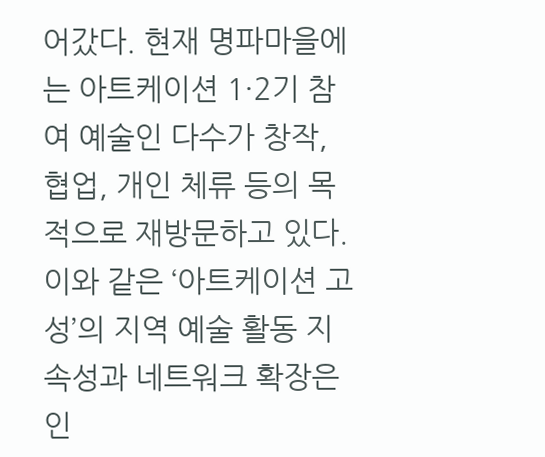어갔다. 현재 명파마을에는 아트케이션 1·2기 참여 예술인 다수가 창작, 협업, 개인 체류 등의 목적으로 재방문하고 있다. 이와 같은 ‘아트케이션 고성’의 지역 예술 활동 지속성과 네트워크 확장은 인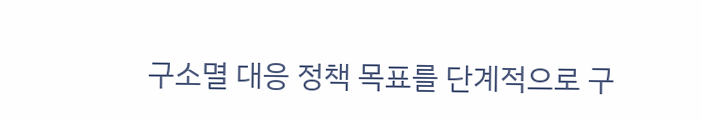구소멸 대응 정책 목표를 단계적으로 구